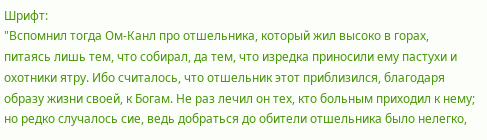Шрифт:
"Вспомнил тогда Ом-Канл про отшельника, который жил высоко в горах, питаясь лишь тем, что собирал, да тем, что изредка приносили ему пастухи и охотники ятру. Ибо считалось, что отшельник этот приблизился, благодаря образу жизни своей, к Богам. Не раз лечил он тех, кто больным приходил к нему; но редко случалось сие, ведь добраться до обители отшельника было нелегко,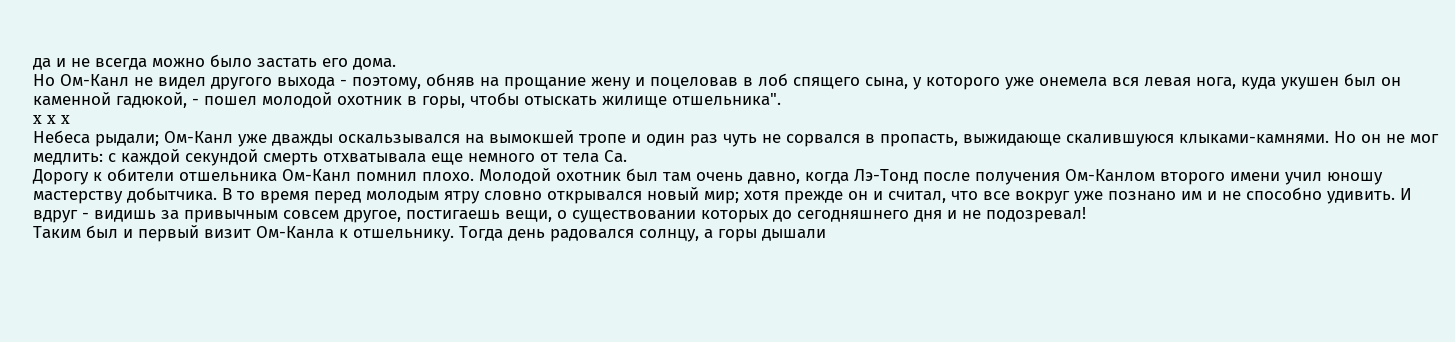да и не всегда можно было застать его дома.
Но Ом-Канл не видел другого выхода - поэтому, обняв на прощание жену и поцеловав в лоб спящего сына, у которого уже онемела вся левая нога, куда укушен был он каменной гадюкой, - пошел молодой охотник в горы, чтобы отыскать жилище отшельника".
x x x
Небеса рыдали; Ом-Канл уже дважды оскальзывался на вымокшей тропе и один раз чуть не сорвался в пропасть, выжидающе скалившуюся клыками-камнями. Но он не мог медлить: с каждой секундой смерть отхватывала еще немного от тела Са.
Дорогу к обители отшельника Ом-Канл помнил плохо. Молодой охотник был там очень давно, когда Лэ-Тонд после получения Ом-Канлом второго имени учил юношу мастерству добытчика. В то время перед молодым ятру словно открывался новый мир; хотя прежде он и считал, что все вокруг уже познано им и не способно удивить. И вдруг - видишь за привычным совсем другое, постигаешь вещи, о существовании которых до сегодняшнего дня и не подозревал!
Таким был и первый визит Ом-Канла к отшельнику. Тогда день радовался солнцу, а горы дышали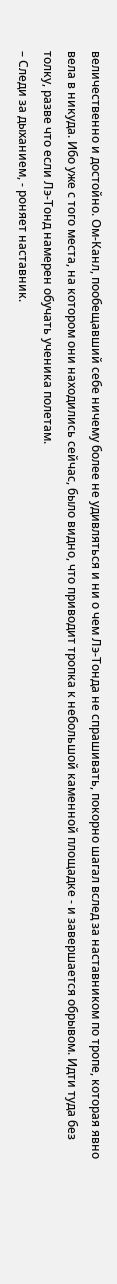величественно и достойно. Ом-Канл, пообещавший себе ничему более не удивляться и ни о чем Лэ-Тонда не спрашивать, покорно шагал вслед за наставником по тропе, которая явно вела в никуда. Ибо уже с того места, на котором они находились сейчас, было видно, что приводит тропка к небольшой каменной площадке - и завершается обрывом. Идти туда без толку, разве что если Лэ-Тонд намерен обучать ученика полетам.
– Следи за дыханием, - роняет наставник.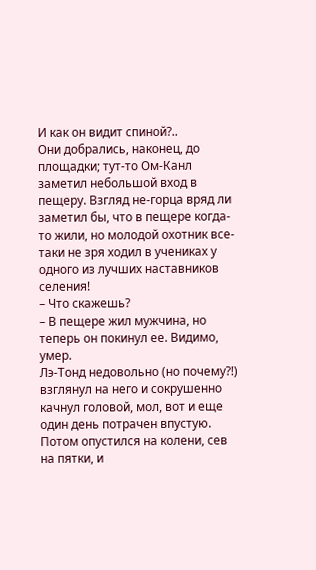И как он видит спиной?..
Они добрались, наконец, до площадки; тут-то Ом-Канл заметил небольшой вход в пещеру. Взгляд не-горца вряд ли заметил бы, что в пещере когда-то жили, но молодой охотник все-таки не зря ходил в учениках у одного из лучших наставников селения!
– Что скажешь?
– В пещере жил мужчина, но теперь он покинул ее. Видимо, умер.
Лэ-Тонд недовольно (но почему?!) взглянул на него и сокрушенно качнул головой, мол, вот и еще один день потрачен впустую.
Потом опустился на колени, сев на пятки, и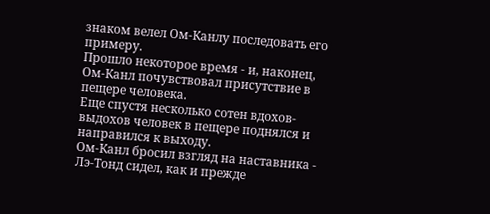знаком велел Ом-Канлу последовать его примеру.
Прошло некоторое время - и, наконец, Ом-Канл почувствовал присутствие в пещере человека.
Еще спустя несколько сотен вдохов-выдохов человек в пещере поднялся и направился к выходу.
Ом-Канл бросил взгляд на наставника - Лэ-Тонд сидел, как и прежде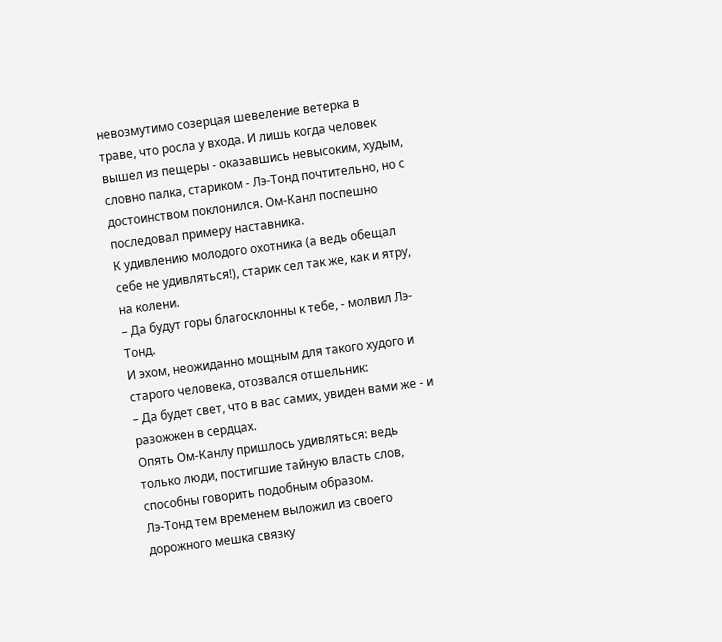невозмутимо созерцая шевеление ветерка в траве, что росла у входа. И лишь когда человек вышел из пещеры - оказавшись невысоким, худым, словно палка, стариком - Лэ-Тонд почтительно, но с достоинством поклонился. Ом-Канл поспешно последовал примеру наставника.
К удивлению молодого охотника (а ведь обещал себе не удивляться!), старик сел так же, как и ятру, на колени.
– Да будут горы благосклонны к тебе, - молвил Лэ-Тонд.
И эхом, неожиданно мощным для такого худого и старого человека, отозвался отшельник:
– Да будет свет, что в вас самих, увиден вами же - и разожжен в сердцах.
Опять Ом-Канлу пришлось удивляться: ведь только люди, постигшие тайную власть слов, способны говорить подобным образом.
Лэ-Тонд тем временем выложил из своего дорожного мешка связку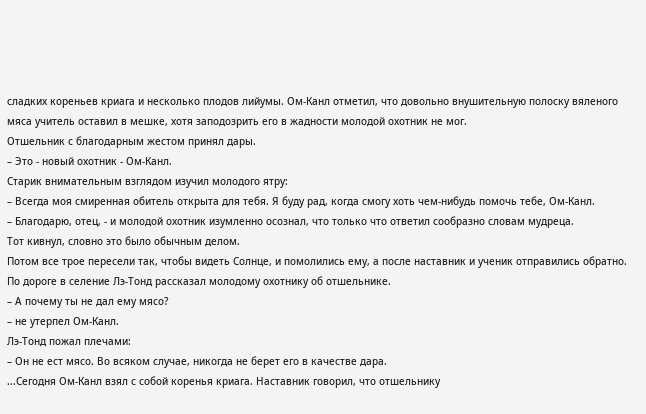сладких кореньев криага и несколько плодов лийумы. Ом-Канл отметил, что довольно внушительную полоску вяленого мяса учитель оставил в мешке, хотя заподозрить его в жадности молодой охотник не мог.
Отшельник с благодарным жестом принял дары.
– Это - новый охотник - Ом-Канл.
Старик внимательным взглядом изучил молодого ятру:
– Всегда моя смиренная обитель открыта для тебя. Я буду рад, когда смогу хоть чем-нибудь помочь тебе, Ом-Канл.
– Благодарю, отец, - и молодой охотник изумленно осознал, что только что ответил сообразно словам мудреца.
Тот кивнул, словно это было обычным делом.
Потом все трое пересели так, чтобы видеть Солнце, и помолились ему, а после наставник и ученик отправились обратно.
По дороге в селение Лэ-Тонд рассказал молодому охотнику об отшельнике.
– А почему ты не дал ему мясо?
– не утерпел Ом-Канл.
Лэ-Тонд пожал плечами:
– Он не ест мясо. Во всяком случае, никогда не берет его в качестве дара.
...Сегодня Ом-Канл взял с собой коренья криага. Наставник говорил, что отшельнику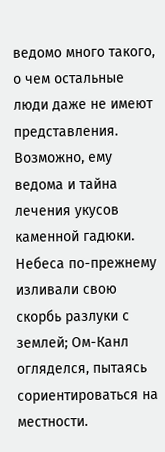ведомо много такого, о чем остальные люди даже не имеют представления. Возможно, ему ведома и тайна лечения укусов каменной гадюки.
Небеса по-прежнему изливали свою скорбь разлуки с землей; Ом-Канл огляделся, пытаясь сориентироваться на местности.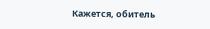Кажется, обитель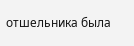отшельника была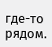где-то рядом.